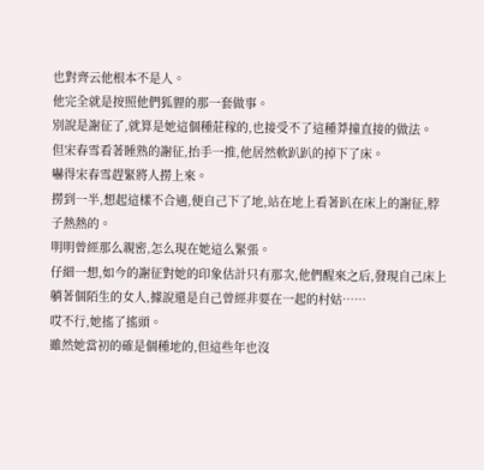也對齊云他根本不是人。
他完全就是按照他們狐貍的那一套做事。
別說是謝征了,就算是她這個種莊稼的,也接受不了這種莽撞直接的做法。
但宋春雪看著睡熟的謝征,抬手一推,他居然軟趴趴的掉下了床。
嚇得宋春雪趕緊將人撈上來。
撈到一半,想起這樣不合適,便自己下了地,站在地上看著趴在床上的謝征,脖子熱熱的。
明明曾經那么親密,怎么現在她這么緊張。
仔細一想,如今的謝征對她的印象估計只有那次,他們醒來之后,發現自己床上躺著個陌生的女人,據說還是自己曾經非要在一起的村姑……
哎不行,她搖了搖頭。
雖然她當初的確是個種地的,但這些年也沒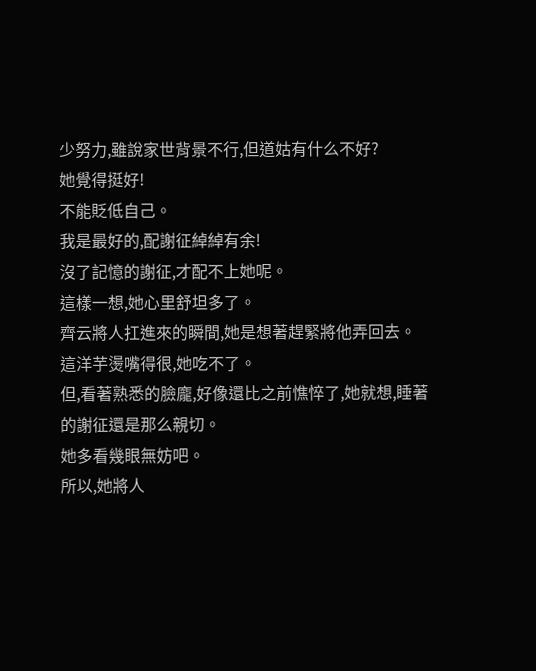少努力,雖說家世背景不行,但道姑有什么不好?
她覺得挺好!
不能貶低自己。
我是最好的,配謝征綽綽有余!
沒了記憶的謝征,才配不上她呢。
這樣一想,她心里舒坦多了。
齊云將人扛進來的瞬間,她是想著趕緊將他弄回去。
這洋芋燙嘴得很,她吃不了。
但,看著熟悉的臉龐,好像還比之前憔悴了,她就想,睡著的謝征還是那么親切。
她多看幾眼無妨吧。
所以,她將人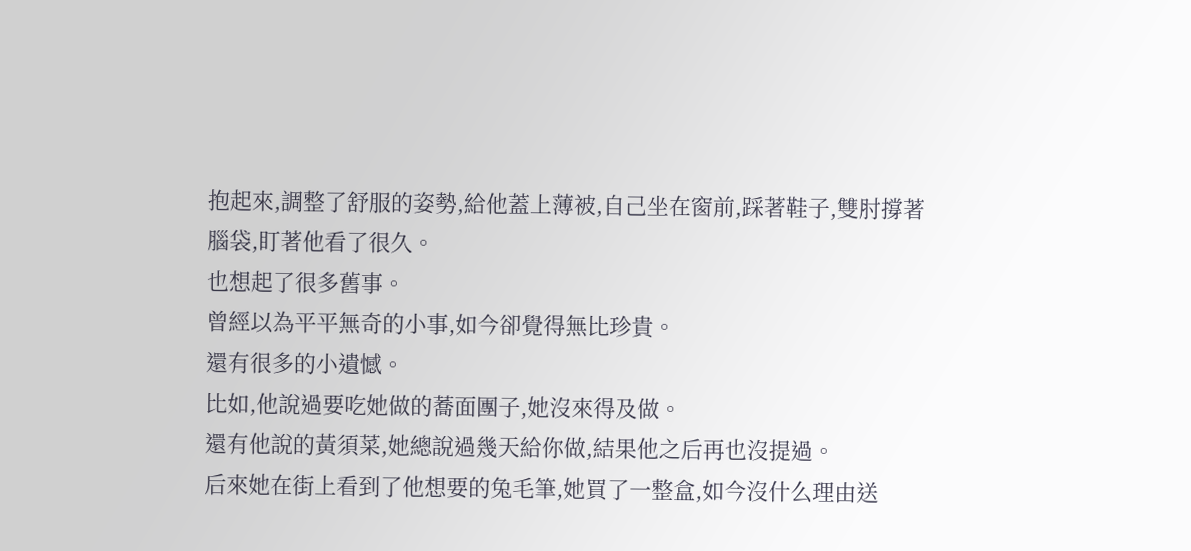抱起來,調整了舒服的姿勢,給他蓋上薄被,自己坐在窗前,踩著鞋子,雙肘撐著腦袋,盯著他看了很久。
也想起了很多舊事。
曾經以為平平無奇的小事,如今卻覺得無比珍貴。
還有很多的小遺憾。
比如,他說過要吃她做的蕎面團子,她沒來得及做。
還有他說的黃須菜,她總說過幾天給你做,結果他之后再也沒提過。
后來她在街上看到了他想要的兔毛筆,她買了一整盒,如今沒什么理由送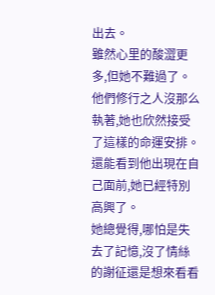出去。
雖然心里的酸澀更多,但她不難過了。
他們修行之人沒那么執著,她也欣然接受了這樣的命運安排。
還能看到他出現在自己面前,她已經特別高興了。
她總覺得,哪怕是失去了記憶,沒了情絲的謝征還是想來看看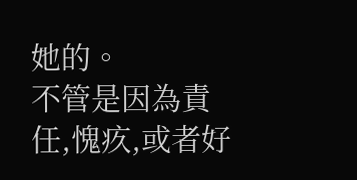她的。
不管是因為責任,愧疚,或者好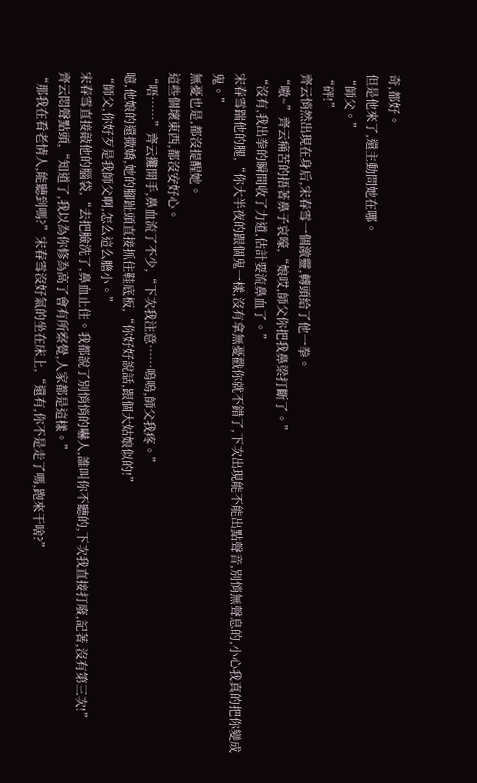奇,都好。
但是他來了,還主動問她在哪。
“師父。”
“砰!”
齊云悄然出現在身后,宋春雪一個激靈,轉頭給了他一拳。
“嗷~”齊云痛苦的捂著鼻子哀嚎,“娘哎,師父你把我鼻梁打斷了。”
“沒有,我出拳的瞬間收了力道,估計要流鼻血了。”
宋春雪踹他的腿,“你大半夜的跟個鬼一樣,沒有拿無憂戳你就不錯了,下次出現能不能出點聲音,別悄無聲息的,小心我真的把你變成鬼。”
無憂也是,都沒提醒她。
這些個壞東西,都沒安好心。
“唔……”齊云攤開手,鼻血流了不少,“下次我注意……嗚嗚,師父我疼。”
噫,他娘的還撒嬌,她的腳趾頭直接抓住鞋底板,“你好好說話,跟個大姑娘似的!”
“師父,你好歹是我師父啊,怎么這么膽小。”
宋春雪直接敲他的腦袋,“去把臉洗了,鼻血止住。我都說了別悄悄的嚇人,誰叫你不聽的,下次我直接打廢,記著,沒有第三次!”
齊云悶聲點頭,“知道了,我以為你修為高了會有所察覺,人家都是這樣。”
“那我在看老情人,能聽到嗎?”宋春雪沒好氣的坐在床上,“還有,你不是走了嗎,跑來干啥?”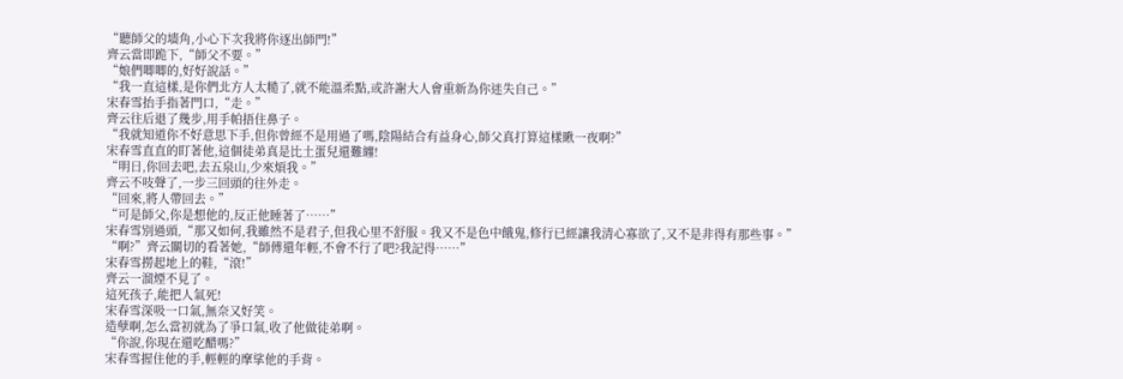“聽師父的墻角,小心下次我將你逐出師門!”
齊云當即跪下,“師父不要。”
“娘們唧唧的,好好說話。”
“我一直這樣,是你們北方人太糙了,就不能溫柔點,或許謝大人會重新為你迷失自己。”
宋春雪抬手指著門口,“走。”
齊云往后退了幾步,用手帕捂住鼻子。
“我就知道你不好意思下手,但你曾經不是用過了嗎,陰陽結合有益身心,師父真打算這樣瞅一夜啊?”
宋春雪直直的盯著他,這個徒弟真是比土蛋兒還難纏!
“明日,你回去吧,去五泉山,少來煩我。”
齊云不吱聲了,一步三回頭的往外走。
“回來,將人帶回去。”
“可是師父,你是想他的,反正他睡著了……”
宋春雪別過頭,“那又如何,我雖然不是君子,但我心里不舒服。我又不是色中餓鬼,修行已經讓我清心寡欲了,又不是非得有那些事。”
“啊?”齊云關切的看著她,“師傅還年輕,不會不行了吧?我記得……”
宋春雪撈起地上的鞋,“滾!”
齊云一溜煙不見了。
這死孩子,能把人氣死!
宋春雪深吸一口氣,無奈又好笑。
造孽啊,怎么當初就為了爭口氣,收了他做徒弟啊。
“你說,你現在還吃醋嗎?”
宋春雪握住他的手,輕輕的摩挲他的手背。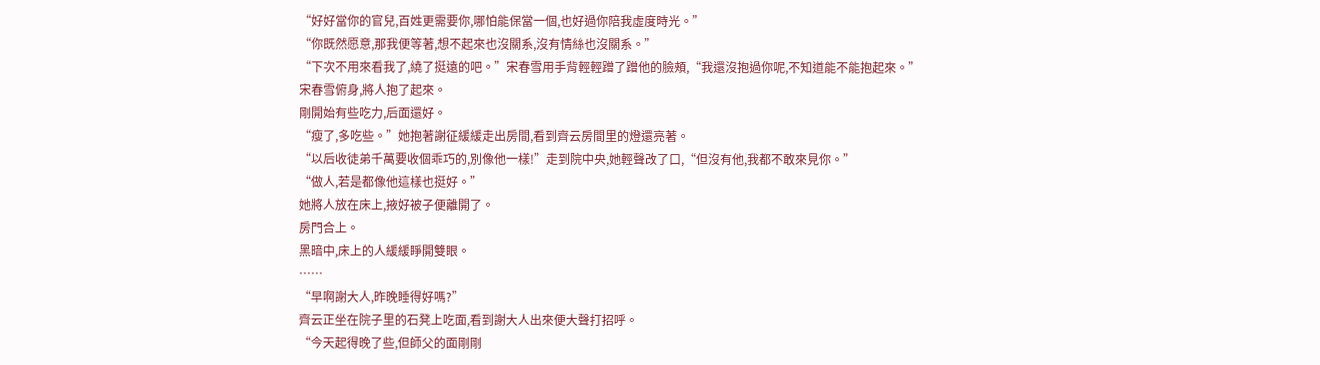“好好當你的官兒,百姓更需要你,哪怕能保當一個,也好過你陪我虛度時光。”
“你既然愿意,那我便等著,想不起來也沒關系,沒有情絲也沒關系。”
“下次不用來看我了,繞了挺遠的吧。”宋春雪用手背輕輕蹭了蹭他的臉頰,“我還沒抱過你呢,不知道能不能抱起來。”
宋春雪俯身,將人抱了起來。
剛開始有些吃力,后面還好。
“瘦了,多吃些。”她抱著謝征緩緩走出房間,看到齊云房間里的燈還亮著。
“以后收徒弟千萬要收個乖巧的,別像他一樣!”走到院中央,她輕聲改了口,“但沒有他,我都不敢來見你。”
“做人,若是都像他這樣也挺好。”
她將人放在床上,掖好被子便離開了。
房門合上。
黑暗中,床上的人緩緩睜開雙眼。
……
“早啊謝大人,昨晚睡得好嗎?”
齊云正坐在院子里的石凳上吃面,看到謝大人出來便大聲打招呼。
“今天起得晚了些,但師父的面剛剛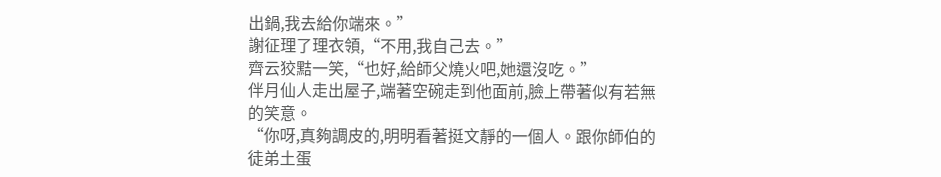出鍋,我去給你端來。”
謝征理了理衣領,“不用,我自己去。”
齊云狡黠一笑,“也好,給師父燒火吧,她還沒吃。”
伴月仙人走出屋子,端著空碗走到他面前,臉上帶著似有若無的笑意。
“你呀,真夠調皮的,明明看著挺文靜的一個人。跟你師伯的徒弟土蛋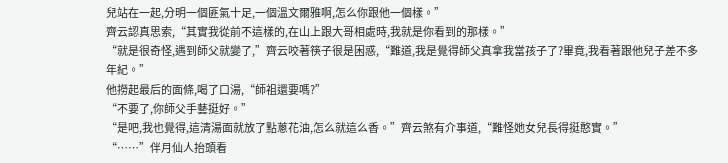兒站在一起,分明一個匪氣十足,一個溫文爾雅啊,怎么你跟他一個樣。”
齊云認真思索,“其實我從前不這樣的,在山上跟大哥相處時,我就是你看到的那樣。”
“就是很奇怪,遇到師父就變了,”齊云咬著筷子很是困惑,“難道,我是覺得師父真拿我當孩子了?畢竟,我看著跟他兒子差不多年紀。”
他撈起最后的面條,喝了口湯,“師祖還要嗎?”
“不要了,你師父手藝挺好。”
“是吧,我也覺得,這清湯面就放了點蔥花油,怎么就這么香。”齊云煞有介事道,“難怪她女兒長得挺憨實。”
“……”伴月仙人抬頭看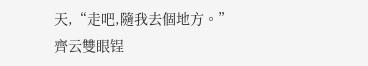天,“走吧,隨我去個地方。”
齊云雙眼锃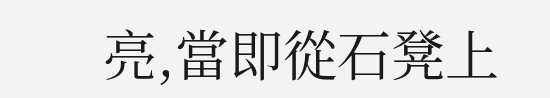亮,當即從石凳上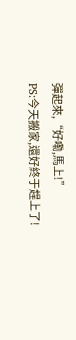彈起來,“好嘞,馬上!”
PS:今天搬家,還好終于趕上了!